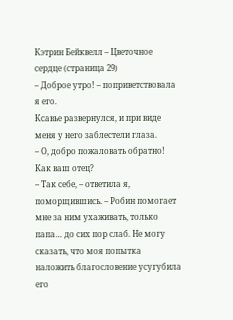Кэтрин Бейквелл – Цветочное сердце (страница 29)
– Доброе утро! – поприветствовала я его.
Ксавье развернулся, и при виде меня у него заблестели глаза.
– О, добро пожаловать обратно! Как ваш отец?
– Так себе, – ответила я, поморщившись. – Робин помогает мне за ним ухаживать, только папа… до сих пор слаб. Не могу сказать, что моя попытка наложить благословение усугубила его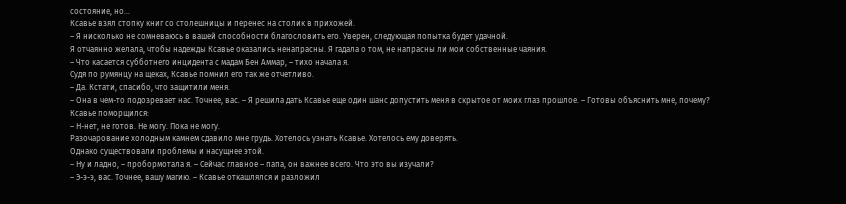состояние, но…
Ксавье взял стопку книг со столешницы и перенес на столик в прихожей.
– Я нисколько не сомневаюсь в вашей способности благословить его. Уверен, следующая попытка будет удачной.
Я отчаянно желала, чтобы надежды Ксавье оказались ненапрасны. Я гадала о том, не напрасны ли мои собственные чаяния.
– Что касается субботнего инцидента с мадам Бен Аммар, – тихо начала я.
Судя по румянцу на щеках, Ксавье помнил его так же отчетливо.
– Да. Кстати, спасибо, что защитили меня.
– Она в чем-то подозревает нас. Точнее, вас. – Я решила дать Ксавье еще один шанс допустить меня в скрытое от моих глаз прошлое. – Готовы объяснить мне, почему?
Ксавье поморщился:
– Н-нет, не готов. Не могу. Пока не могу.
Разочарование холодным камнем сдавило мне грудь. Хотелось узнать Ксавье. Хотелось ему доверять.
Однако существовали проблемы и насущнее этой.
– Ну и ладно, – пробормотала я. – Сейчас главное – папа, он важнее всего. Что это вы изучали?
– Э-э-э, вас. Точнее, вашу магию. – Ксавье откашлялся и разложил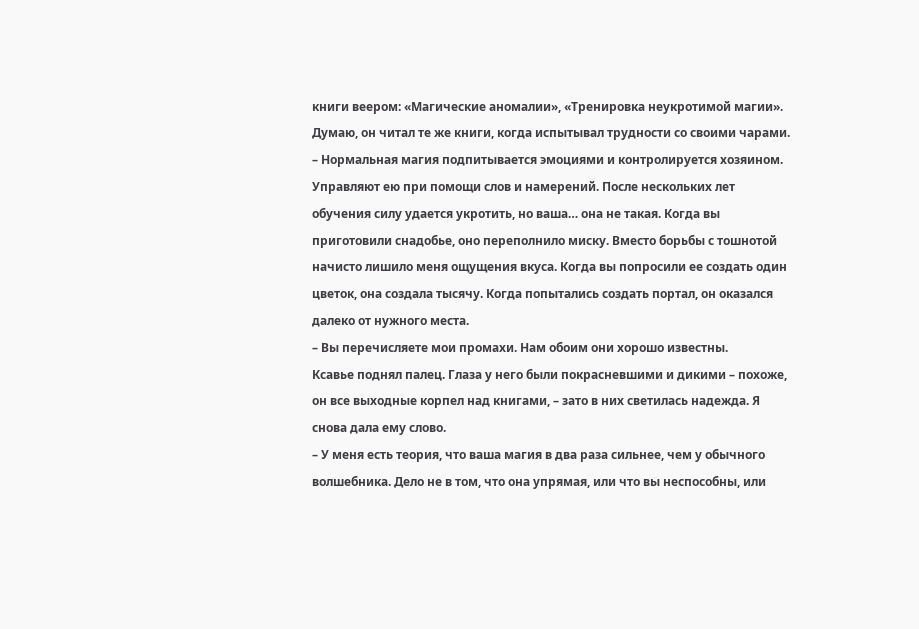книги веером: «Магические аномалии», «Тренировка неукротимой магии». Думаю, он читал те же книги, когда испытывал трудности со своими чарами. – Нормальная магия подпитывается эмоциями и контролируется хозяином. Управляют ею при помощи слов и намерений. После нескольких лет обучения силу удается укротить, но ваша… она не такая. Когда вы приготовили снадобье, оно переполнило миску. Вместо борьбы с тошнотой начисто лишило меня ощущения вкуса. Когда вы попросили ее создать один цветок, она создала тысячу. Когда попытались создать портал, он оказался далеко от нужного места.
– Вы перечисляете мои промахи. Нам обоим они хорошо известны.
Ксавье поднял палец. Глаза у него были покрасневшими и дикими – похоже, он все выходные корпел над книгами, – зато в них светилась надежда. Я снова дала ему слово.
– У меня есть теория, что ваша магия в два раза сильнее, чем у обычного волшебника. Дело не в том, что она упрямая, или что вы неспособны, или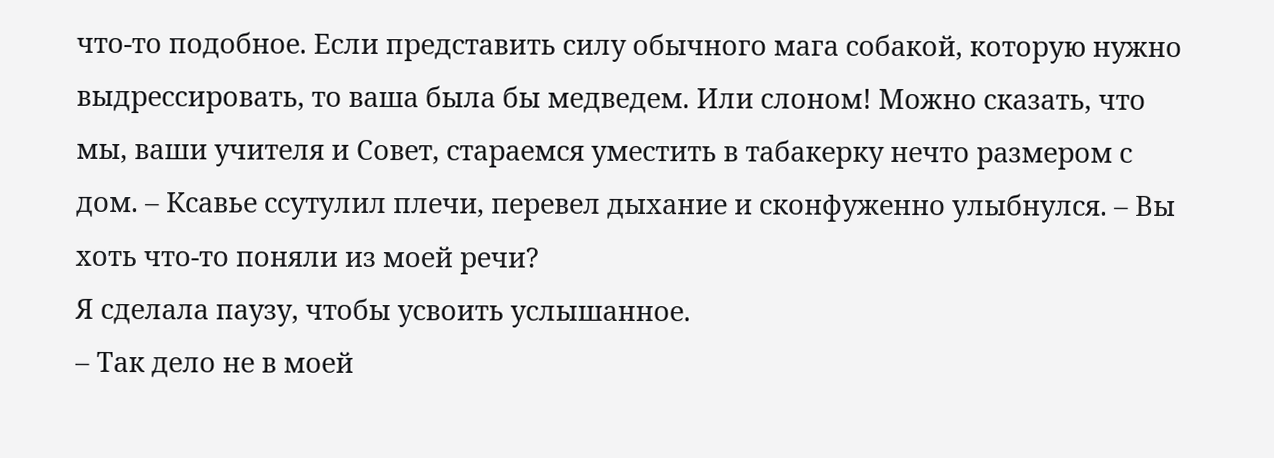что-то подобное. Если представить силу обычного мага собакой, которую нужно выдрессировать, то ваша была бы медведем. Или слоном! Можно сказать, что мы, ваши учителя и Совет, стараемся уместить в табакерку нечто размером с дом. – Ксавье ссутулил плечи, перевел дыхание и сконфуженно улыбнулся. – Вы хоть что-то поняли из моей речи?
Я сделала паузу, чтобы усвоить услышанное.
– Так дело не в моей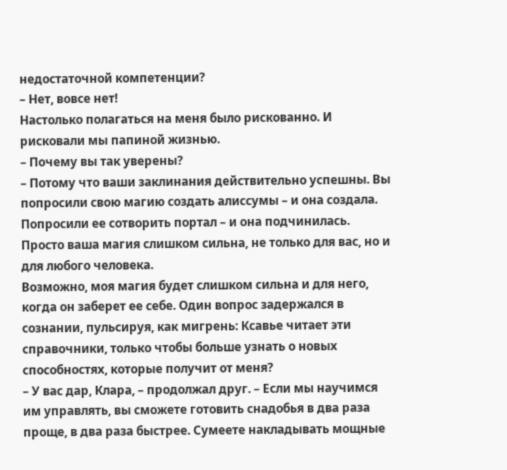недостаточной компетенции?
– Нет, вовсе нет!
Настолько полагаться на меня было рискованно. И рисковали мы папиной жизнью.
– Почему вы так уверены?
– Потому что ваши заклинания действительно успешны. Вы попросили свою магию создать алиссумы – и она создала. Попросили ее сотворить портал – и она подчинилась. Просто ваша магия слишком сильна, не только для вас, но и для любого человека.
Возможно, моя магия будет слишком сильна и для него, когда он заберет ее себе. Один вопрос задержался в сознании, пульсируя, как мигрень: Ксавье читает эти справочники, только чтобы больше узнать о новых способностях, которые получит от меня?
– У вас дар, Клара, – продолжал друг. – Если мы научимся им управлять, вы сможете готовить снадобья в два раза проще, в два раза быстрее. Сумеете накладывать мощные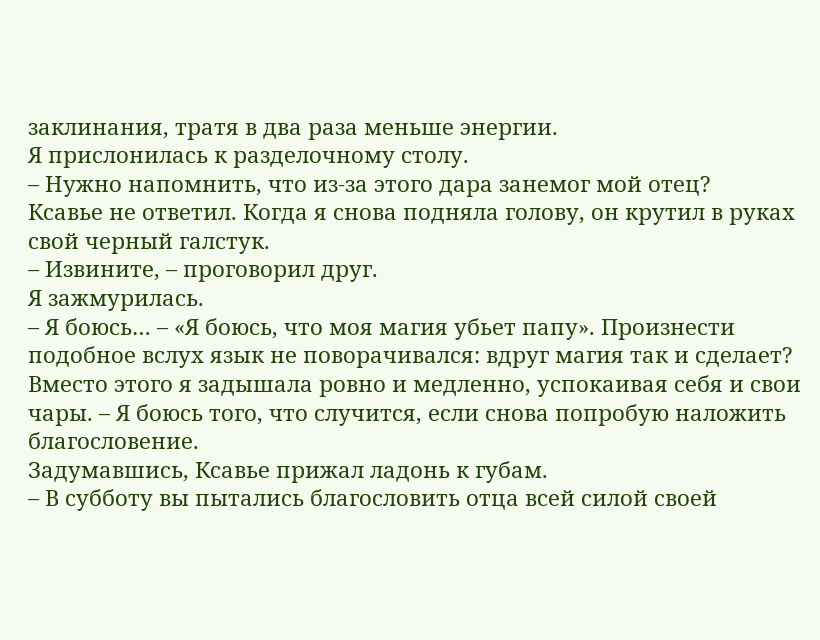заклинания, тратя в два раза меньше энергии.
Я прислонилась к разделочному столу.
– Нужно напомнить, что из-за этого дара занемог мой отец?
Ксавье не ответил. Когда я снова подняла голову, он крутил в руках свой черный галстук.
– Извините, – проговорил друг.
Я зажмурилась.
– Я боюсь… – «Я боюсь, что моя магия убьет папу». Произнести подобное вслух язык не поворачивался: вдруг магия так и сделает? Вместо этого я задышала ровно и медленно, успокаивая себя и свои чары. – Я боюсь того, что случится, если снова попробую наложить благословение.
Задумавшись, Ксавье прижал ладонь к губам.
– В субботу вы пытались благословить отца всей силой своей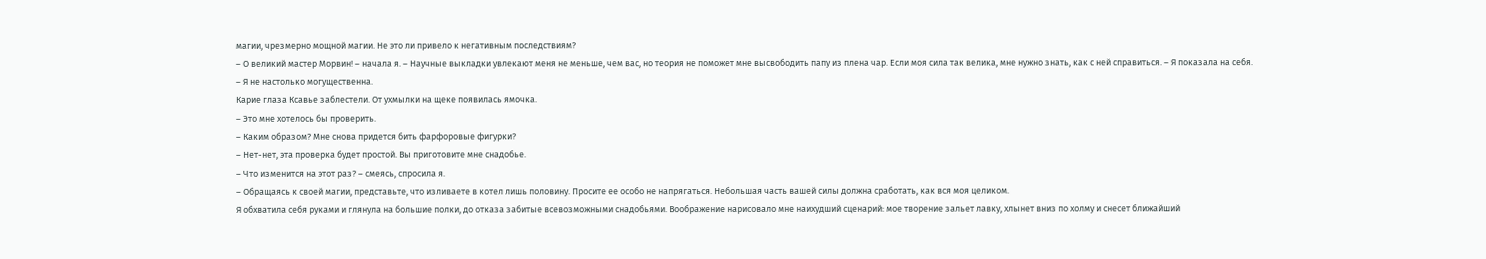магии, чрезмерно мощной магии. Не это ли привело к негативным последствиям?
– О великий мастер Морвин! – начала я. – Научные выкладки увлекают меня не меньше, чем вас, но теория не поможет мне высвободить папу из плена чар. Если моя сила так велика, мне нужно знать, как с ней справиться. – Я показала на себя. – Я не настолько могущественна.
Карие глаза Ксавье заблестели. От ухмылки на щеке появилась ямочка.
– Это мне хотелось бы проверить.
– Каким образом? Мне снова придется бить фарфоровые фигурки?
– Нет-нет, эта проверка будет простой. Вы приготовите мне снадобье.
– Что изменится на этот раз? – смеясь, спросила я.
– Обращаясь к своей магии, представьте, что изливаете в котел лишь половину. Просите ее особо не напрягаться. Небольшая часть вашей силы должна сработать, как вся моя целиком.
Я обхватила себя руками и глянула на большие полки, до отказа забитые всевозможными снадобьями. Воображение нарисовало мне наихудший сценарий: мое творение зальет лавку, хлынет вниз по холму и снесет ближайший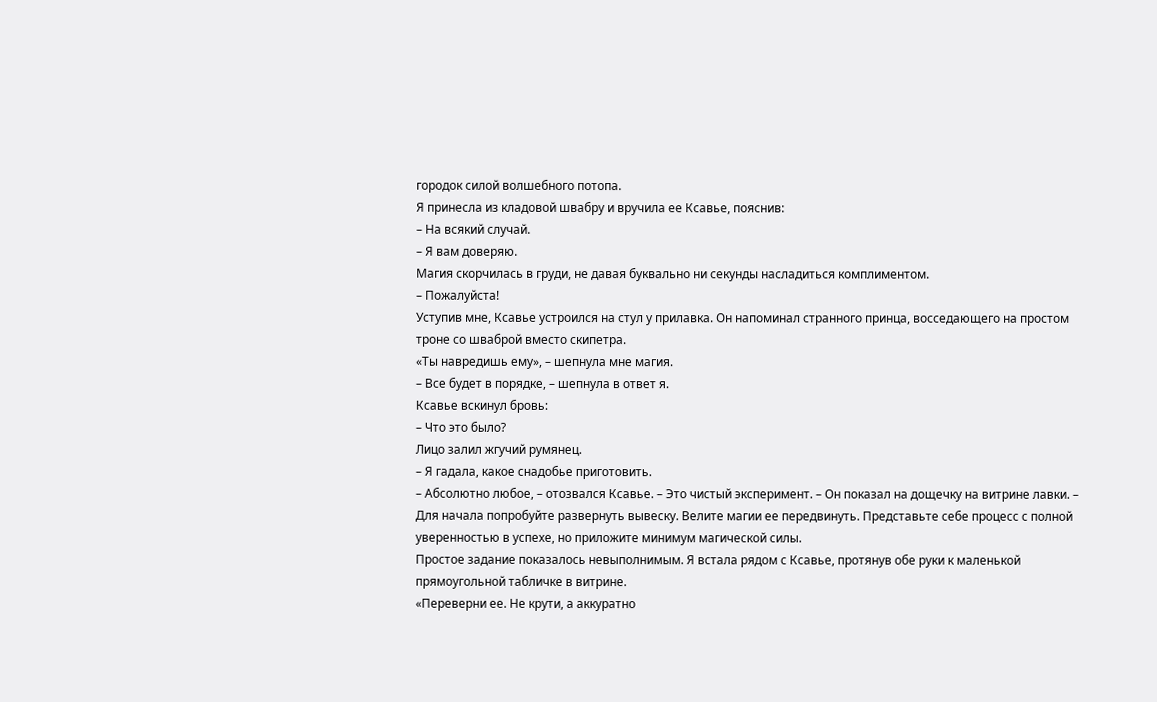городок силой волшебного потопа.
Я принесла из кладовой швабру и вручила ее Ксавье, пояснив:
– На всякий случай.
– Я вам доверяю.
Магия скорчилась в груди, не давая буквально ни секунды насладиться комплиментом.
– Пожалуйста!
Уступив мне, Ксавье устроился на стул у прилавка. Он напоминал странного принца, восседающего на простом троне со шваброй вместо скипетра.
«Ты навредишь ему», – шепнула мне магия.
– Все будет в порядке, – шепнула в ответ я.
Ксавье вскинул бровь:
– Что это было?
Лицо залил жгучий румянец.
– Я гадала, какое снадобье приготовить.
– Абсолютно любое, – отозвался Ксавье. – Это чистый эксперимент. – Он показал на дощечку на витрине лавки. – Для начала попробуйте развернуть вывеску. Велите магии ее передвинуть. Представьте себе процесс с полной уверенностью в успехе, но приложите минимум магической силы.
Простое задание показалось невыполнимым. Я встала рядом с Ксавье, протянув обе руки к маленькой прямоугольной табличке в витрине.
«Переверни ее. Не крути, а аккуратно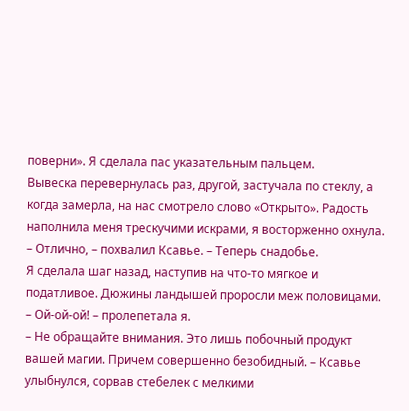поверни». Я сделала пас указательным пальцем.
Вывеска перевернулась раз, другой, застучала по стеклу, а когда замерла, на нас смотрело слово «Открыто». Радость наполнила меня трескучими искрами, я восторженно охнула.
– Отлично, – похвалил Ксавье. – Теперь снадобье.
Я сделала шаг назад, наступив на что-то мягкое и податливое. Дюжины ландышей проросли меж половицами.
– Ой-ой-ой! – пролепетала я.
– Не обращайте внимания. Это лишь побочный продукт вашей магии. Причем совершенно безобидный. – Ксавье улыбнулся, сорвав стебелек с мелкими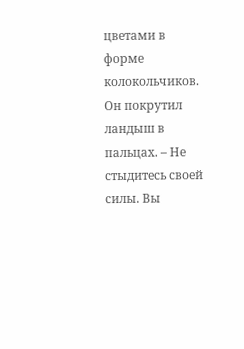цветами в форме колокольчиков. Он покрутил ландыш в пальцах. – Не стыдитесь своей силы. Вы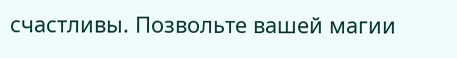счастливы. Позвольте вашей магии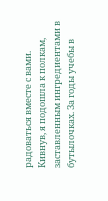радоваться вместе с вами.
Кивнув, я подошла к полкам, заставленным ингредиентами в бутылочках. За годы учебы в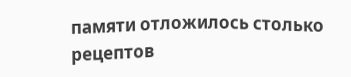памяти отложилось столько рецептов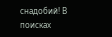снадобий! В поисках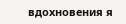вдохновения я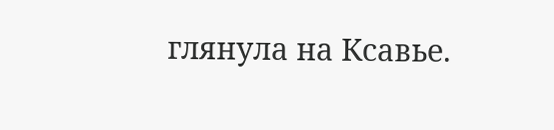глянула на Ксавье.